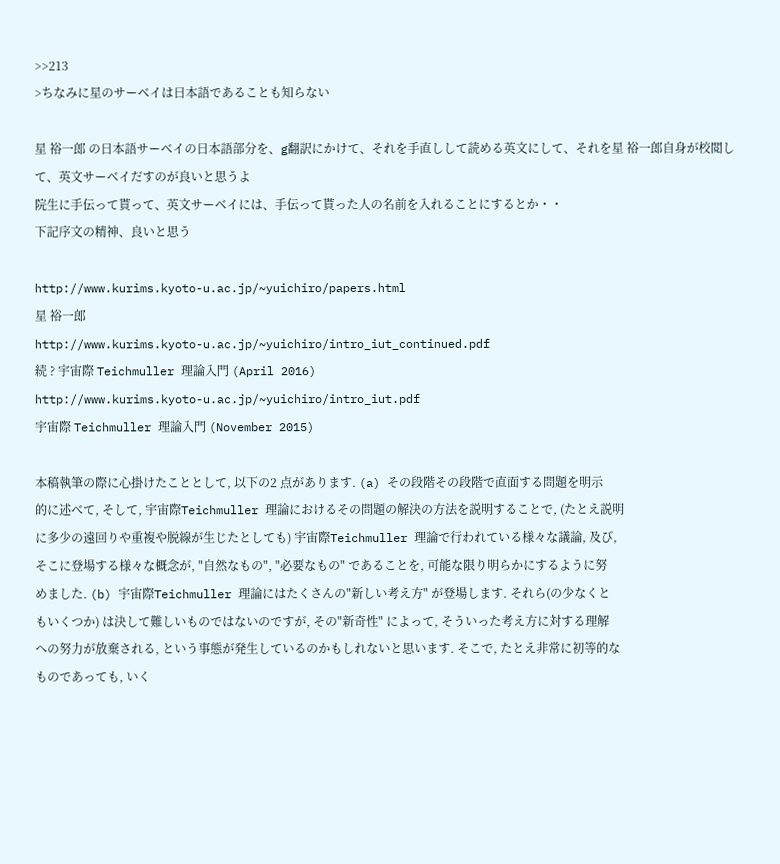>>213
>ちなみに星のサーベイは日本語であることも知らない

星 裕一郎 の日本語サーベイの日本語部分を、g翻訳にかけて、それを手直しして読める英文にして、それを星 裕一郎自身が校閲して、英文サーベイだすのが良いと思うよ
院生に手伝って貰って、英文サーベイには、手伝って貰った人の名前を入れることにするとか・・
下記序文の精神、良いと思う

http://www.kurims.kyoto-u.ac.jp/~yuichiro/papers.html
星 裕一郎
http://www.kurims.kyoto-u.ac.jp/~yuichiro/intro_iut_continued.pdf
続 ? 宇宙際 Teichmuller 理論入門 (April 2016)
http://www.kurims.kyoto-u.ac.jp/~yuichiro/intro_iut.pdf
宇宙際 Teichmuller 理論入門 (November 2015)

本稿執筆の際に心掛けたこととして, 以下の2 点があります. (a) その段階その段階で直面する問題を明示
的に述べて, そして, 宇宙際Teichmuller 理論におけるその問題の解決の方法を説明することで, (たとえ説明
に多少の遠回りや重複や脱線が生じたとしても) 宇宙際Teichmuller 理論で行われている様々な議論, 及び,
そこに登場する様々な概念が, "自然なもの", "必要なもの" であることを, 可能な限り明らかにするように努
めました. (b) 宇宙際Teichmuller 理論にはたくさんの"新しい考え方" が登場します. それら(の少なくと
もいくつか) は決して難しいものではないのですが, その"新奇性" によって, そういった考え方に対する理解
への努力が放棄される, という事態が発生しているのかもしれないと思います. そこで, たとえ非常に初等的な
ものであっても, いく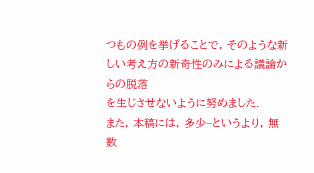つもの例を挙げることで, そのような新しい考え方の新奇性のみによる議論からの脱落
を生じさせないように努めました.
また, 本稿には, 多少−というより, 無数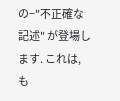の−"不正確な記述" が登場します. これは, も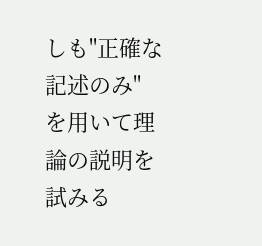しも"正確な記述のみ"
を用いて理論の説明を試みる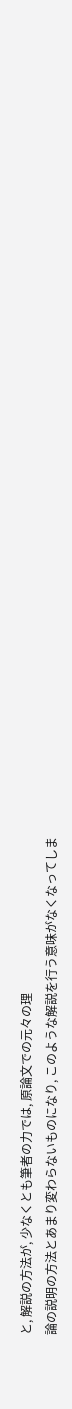と, 解説の方法が, 少なくとも筆者の力では, 原論文での元々の理
論の説明の方法とあまり変わらないものになり, このような解説を行う意味がなくなってしま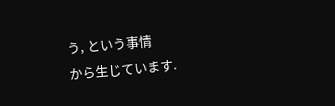う, という事情
から生じています.